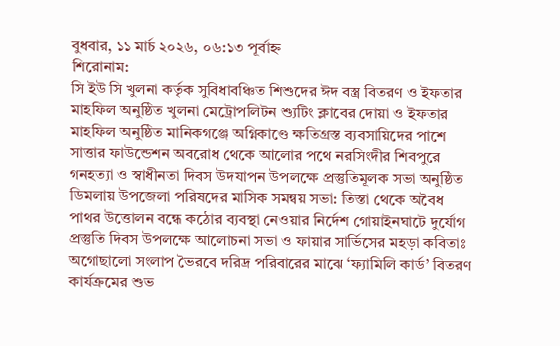বুধবার, ১১ মার্চ ২০২৬, ০৬:১৩ পূর্বাহ্ন
শিরোনাম:
সি ইউ সি খুলনা কর্তৃক সুবিধাবঞ্চিত শিশুদের ঈদ বস্ত্র বিতরণ ও ইফতার মাহফিল অনুষ্ঠিত খুলনা মেট্রোপলিটন শ্যুটিং ক্লাবের দোয়া ও ইফতার মাহফিল অনুষ্ঠিত মানিকগঞ্জে অগ্নিকাণ্ডে ক্ষতিগ্রস্ত ব্যবসায়িদের পাশে সাত্তার ফাউন্ডেশন অবরোধ থেকে আলোর পথে নরসিংদীর শিবপুরে গনহত্যা ও স্বাধীনতা দিবস উদযাপন উপলক্ষে প্রস্তুতিমূলক সভা অনুষ্ঠিত ডিমলায় উপজেলা পরিষদের মাসিক সমন্বয় সভা: তিস্তা থেকে অবৈধ পাথর উত্তোলন বন্ধে কঠোর ব্যবস্থা নেওয়ার নির্দেশ গোয়াইনঘাটে দুর্যোগ প্রস্তুতি দিবস উপলক্ষে আলোচনা সভা ও ফায়ার সার্ভিসের মহড়া কবিতাঃ অগোছালো সংলাপ ভৈরবে দরিদ্র পরিবারের মাঝে ‘ফ্যামিলি কার্ড’ বিতরণ কার্যক্রমের শুভ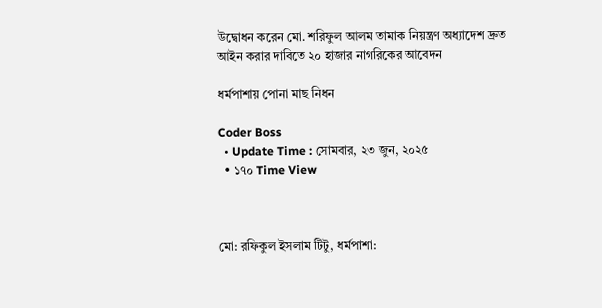উদ্বোধন করেন মো. শরিফুল আলম তামাক নিয়ন্ত্রণ অধ্যাদেশ দ্রুত আইন করার দাবিতে ২০ হাজার নাগরিকের আবেদন

ধর্মপাশায় পোনা মাছ নিধন

Coder Boss
  • Update Time : সোমবার, ২৩ জুন, ২০২৫
  • ১৭০ Time View



মো: রফিকুল ইসলাম টিটু, ধর্মপাশা: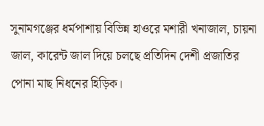সুনামগঞ্জের ধর্মপাশায় বিভিন্ন হাওরে মশারী খনাজাল, চায়না জাল, কারেন্ট জাল দিয়ে চলছে প্রতিদিন দেশী প্রজাতির পোনা মাছ নিধনের হিড়িক।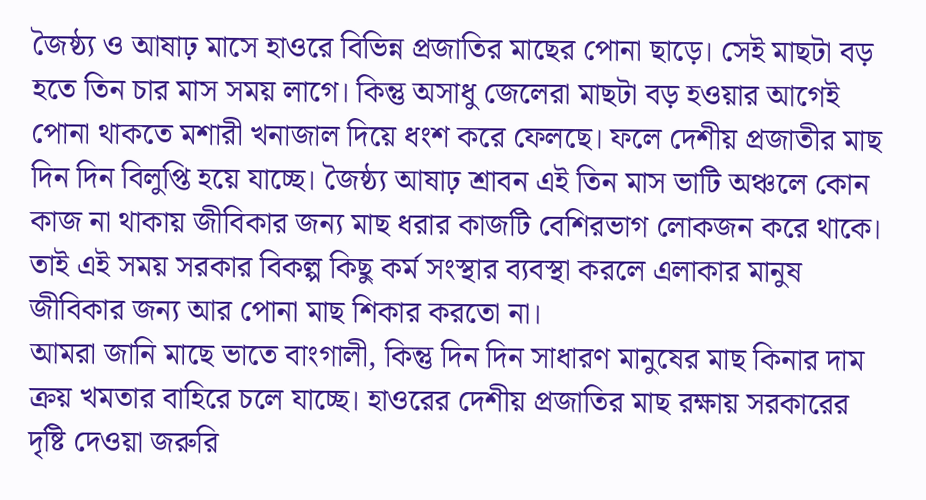জৈষ্ঠ্য ও আষাঢ় মাসে হাওরে বিভিন্ন প্রজাতির মাছের পোনা ছাড়ে। সেই মাছটা বড় হতে তিন চার মাস সময় লাগে। কিন্তু অসাধু জেলেরা মাছটা বড় হওয়ার আগেই পোনা থাকতে মশারী খনাজাল দিয়ে ধংশ করে ফেলছে। ফলে দেশীয় প্রজাতীর মাছ দিন দিন বিলুপ্তি হয়ে যাচ্ছে। জৈষ্ঠ্য আষাঢ় শ্রাবন এই তিন মাস ভাটি অঞ্চলে কোন কাজ না থাকায় জীবিকার জন্য মাছ ধরার কাজটি বেশিরভাগ লোকজন করে থাকে। তাই এই সময় সরকার বিকল্প কিছু কর্ম সংস্থার ব্যবস্থা করলে এলাকার মানুষ জীবিকার জন্য আর পোনা মাছ শিকার করতো না।
আমরা জানি মাছে ভাতে বাংগালী, কিন্তু দিন দিন সাধারণ মানুষের মাছ কিনার দাম ক্রয় খমতার বাহিরে চলে যাচ্ছে। হাওরের দেশীয় প্রজাতির মাছ রক্ষায় সরকারের দৃষ্টি দেওয়া জরুরি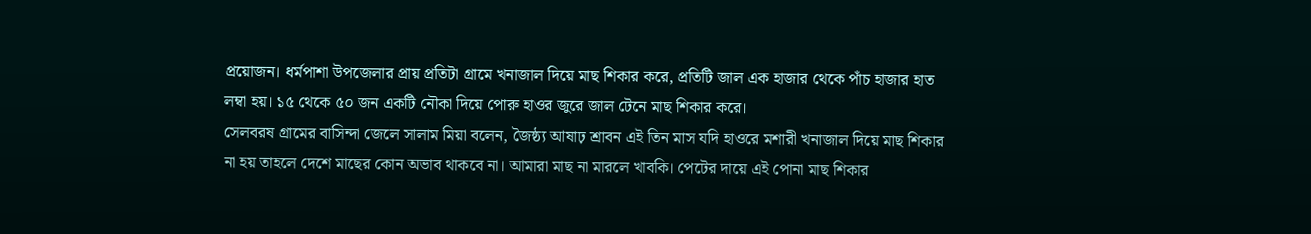প্রয়োজন। ধর্মপাশা উপজেলার প্রায় প্রতিটা গ্রামে খনাজাল দিয়ে মাছ শিকার করে, প্রতিটি জাল এক হাজার থেকে পাঁচ হাজার হাত লম্বা হয়। ১৫ থেকে ৫০ জন একটি নৌকা দিয়ে পোরু হাওর জুরে জাল টেনে মাছ শিকার করে।
সেলবরষ গ্রামের বাসিন্দা জেলে সালাম মিয়া বলেন, জৈষ্ঠ্য আষাঢ় শ্রাবন এই তিন মাস যদি হাওরে মশারী খনাজাল দিয়ে মাছ শিকার না হয় তাহলে দেশে মাছের কোন অভাব থাকবে না। আমারা মাছ না মারলে খাবকি। পেটের দায়ে এই পোনা মাছ শিকার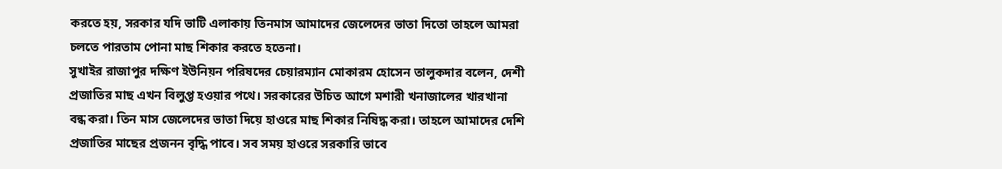করতে হয়, সরকার যদি ভাটি এলাকায় তিনমাস আমাদের জেলেদের ভাতা দিতো তাহলে আমরা চলতে পারতাম পোনা মাছ শিকার করতে হতেনা।
সুখাইর রাজাপুর দক্ষিণ ইউনিয়ন পরিষদের চেয়ারম্যান মোকারম হোসেন তালুকদার বলেন, দেশী প্রজাতির মাছ এখন বিলুপ্ত হওয়ার পথে। সরকারের উচিত আগে মশারী খনাজালের খারখানা বন্ধ করা। তিন মাস জেলেদের ভাতা দিয়ে হাওরে মাছ শিকার নিষিদ্ধ করা। তাহলে আমাদের দেশি প্রজাতির মাছের প্রজনন বৃদ্ধি পাবে। সব সময় হাওরে সরকারি ভাবে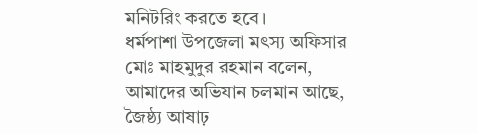মনিটরিং করতে হবে।
ধর্মপাশা উপজেলা মৎস্য অফিসার মোঃ মাহমুদুর রহমান বলেন, আমাদের অভিযান চলমান আছে, জৈষ্ঠ্য আষাঢ়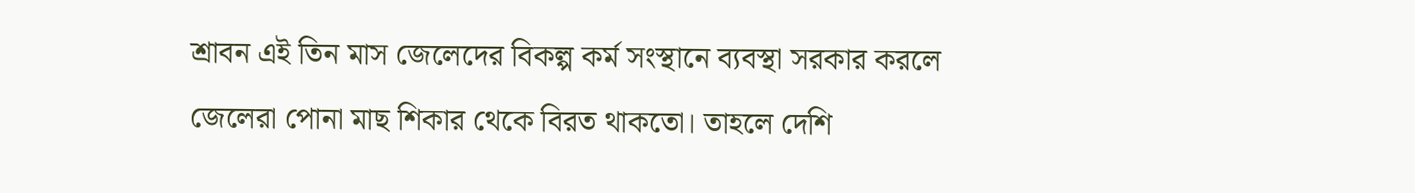শ্রাবন এই তিন মাস জেলেদের বিকল্প কর্ম সংস্থানে ব্যবস্থা সরকার করলে জেলেরা পোনা মাছ শিকার থেকে বিরত থাকতো। তাহলে দেশি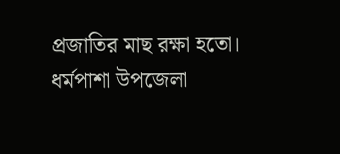প্রজাতির মাছ রক্ষা হতো।
ধর্মপাশা উপজেলা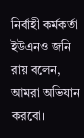নির্বাহী কর্মকর্তা ইউএনও জনি রায় বলেন, আমরা অভিযান করবো।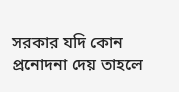সরকার যদি কোন প্রনোদনা দেয় তাহলে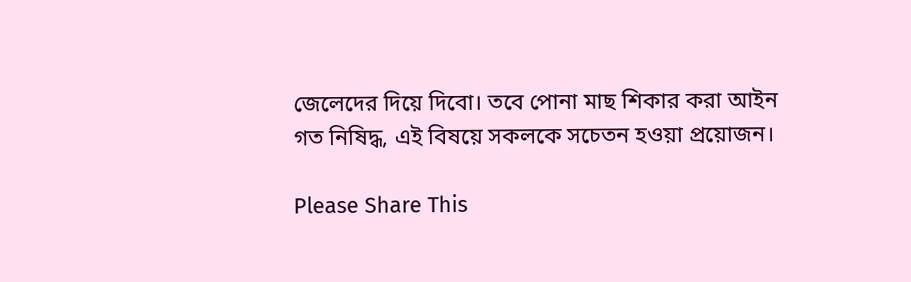জেলেদের দিয়ে দিবো। তবে পোনা মাছ শিকার করা আইন গত নিষিদ্ধ, এই বিষয়ে সকলকে সচেতন হওয়া প্রয়োজন।

Please Share This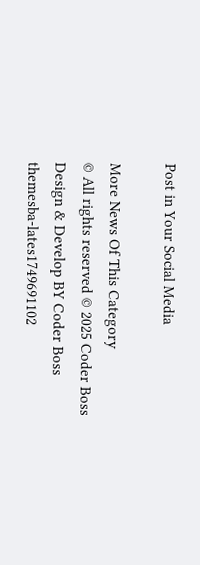Post in Your Social Media

More News Of This Category
© All rights reserved © 2025 Coder Boss
Design & Develop BY Coder Boss
themesba-lates1749691102